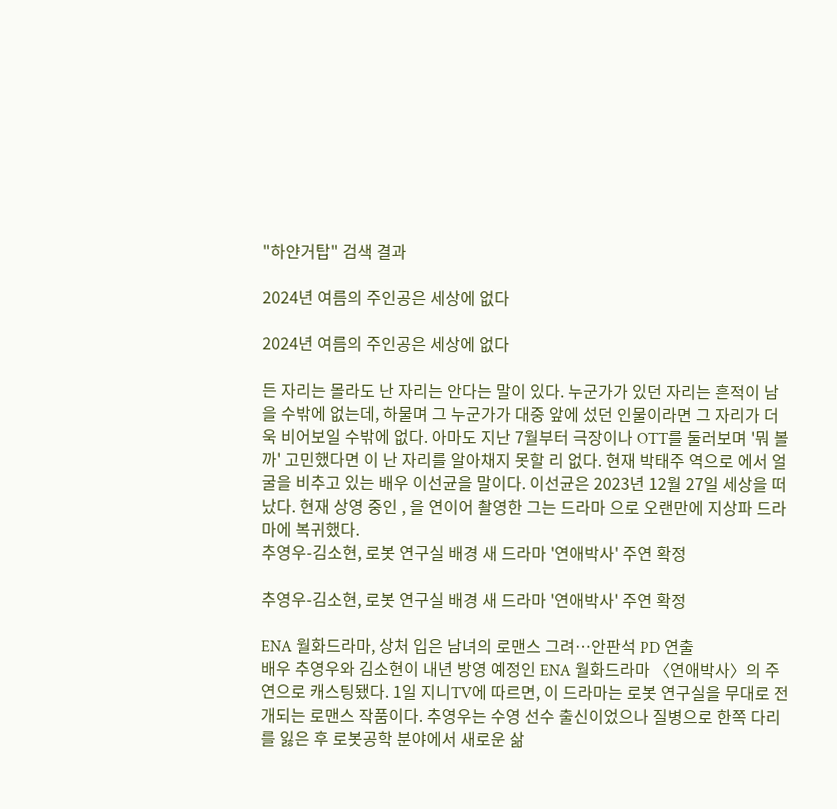"하얀거탑" 검색 결과

2024년 여름의 주인공은 세상에 없다

2024년 여름의 주인공은 세상에 없다

든 자리는 몰라도 난 자리는 안다는 말이 있다. 누군가가 있던 자리는 흔적이 남을 수밖에 없는데, 하물며 그 누군가가 대중 앞에 섰던 인물이라면 그 자리가 더욱 비어보일 수밖에 없다. 아마도 지난 7월부터 극장이나 OTT를 둘러보며 '뭐 볼까' 고민했다면 이 난 자리를 알아채지 못할 리 없다. 현재 박태주 역으로 에서 얼굴을 비추고 있는 배우 이선균을 말이다. 이선균은 2023년 12월 27일 세상을 떠났다. 현재 상영 중인 , 을 연이어 촬영한 그는 드라마 으로 오랜만에 지상파 드라마에 복귀했다.
추영우-김소현, 로봇 연구실 배경 새 드라마 '연애박사' 주연 확정

추영우-김소현, 로봇 연구실 배경 새 드라마 '연애박사' 주연 확정

ENA 월화드라마, 상처 입은 남녀의 로맨스 그려…안판석 PD 연출
배우 추영우와 김소현이 내년 방영 예정인 ENA 월화드라마 〈연애박사〉의 주연으로 캐스팅됐다. 1일 지니TV에 따르면, 이 드라마는 로봇 연구실을 무대로 전개되는 로맨스 작품이다. 추영우는 수영 선수 출신이었으나 질병으로 한쪽 다리를 잃은 후 로봇공학 분야에서 새로운 삶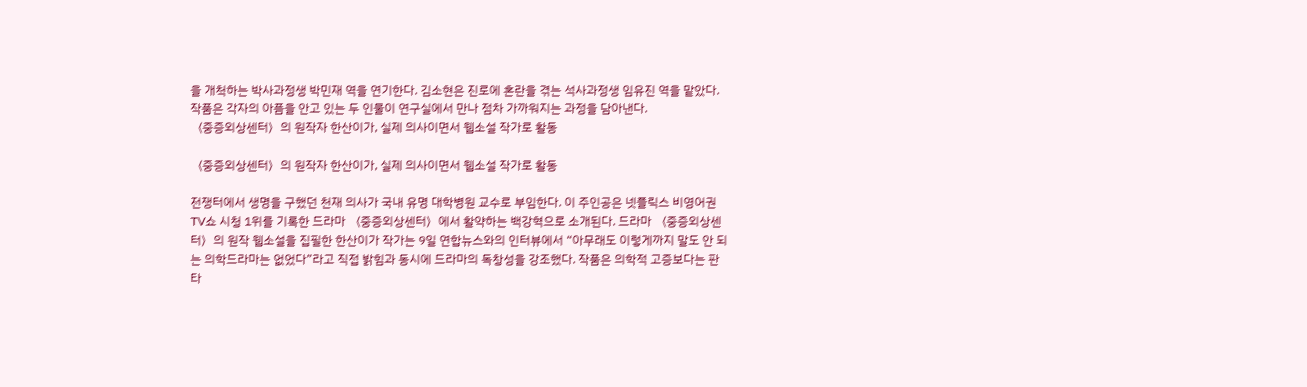을 개척하는 박사과정생 박민재 역을 연기한다. 김소현은 진로에 혼란을 겪는 석사과정생 임유진 역을 맡았다. 작품은 각자의 아픔을 안고 있는 두 인물이 연구실에서 만나 점차 가까워지는 과정을 담아낸다.
〈중증외상센터〉의 원작자 한산이가, 실제 의사이면서 웹소설 작가로 활동

〈중증외상센터〉의 원작자 한산이가, 실제 의사이면서 웹소설 작가로 활동

전쟁터에서 생명을 구했던 천재 의사가 국내 유명 대학병원 교수로 부임한다. 이 주인공은 넷플릭스 비영어권 TV쇼 시청 1위를 기록한 드라마 〈중증외상센터〉에서 활약하는 백강혁으로 소개된다. 드라마 〈중증외상센터〉의 원작 웹소설을 집필한 한산이가 작가는 9일 연합뉴스와의 인터뷰에서 “아무래도 이렇게까지 말도 안 되는 의학드라마는 없었다”라고 직접 밝힘과 동시에 드라마의 독창성을 강조했다. 작품은 의학적 고증보다는 판타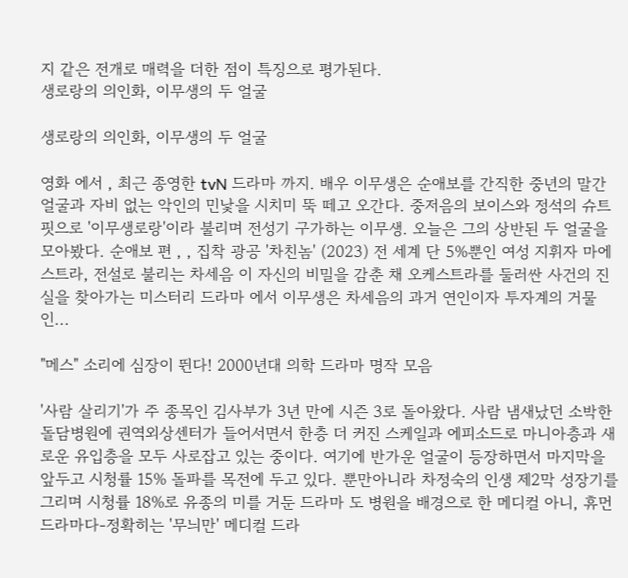지 같은 전개로 매력을 더한 점이 특징으로 평가된다.
생로랑의 의인화, 이무생의 두 얼굴

생로랑의 의인화, 이무생의 두 얼굴

영화 에서 , 최근 종영한 tvN 드라마 까지. 배우 이무생은 순애보를 간직한 중년의 말간 얼굴과 자비 없는 악인의 민낯을 시치미 뚝 떼고 오간다. 중저음의 보이스와 정석의 슈트핏으로 '이무생로랑'이라 불리며 전성기 구가하는 이무생. 오늘은 그의 상반된 두 얼굴을 모아봤다. 순애보 편 , , 집착 광공 '차친놈' (2023) 전 세계 단 5%뿐인 여성 지휘자 마에스트라, 전설로 불리는 차세음 이 자신의 비밀을 감춘 채 오케스트라를 둘러싼 사건의 진실을 찾아가는 미스터리 드라마 에서 이무생은 차세음의 과거 연인이자 투자계의 거물인...

"메스" 소리에 심장이 뛴다! 2000년대 의학 드라마 명작 모음

'사람 살리기'가 주 종목인 김사부가 3년 만에 시즌 3로 돌아왔다. 사람 냄새났던 소박한 돌담병원에 권역외상센터가 들어서면서 한층 더 커진 스케일과 에피소드로 마니아층과 새로운 유입층을 모두 사로잡고 있는 중이다. 여기에 반가운 얼굴이 등장하면서 마지막을 앞두고 시청률 15% 돌파를 목전에 두고 있다. 뿐만아니라 차정숙의 인생 제2막 성장기를 그리며 시청률 18%로 유종의 미를 거둔 드라마 도 병원을 배경으로 한 메디컬 아니, 휴먼 드라마다-정확히는 '무늬만' 메디컬 드라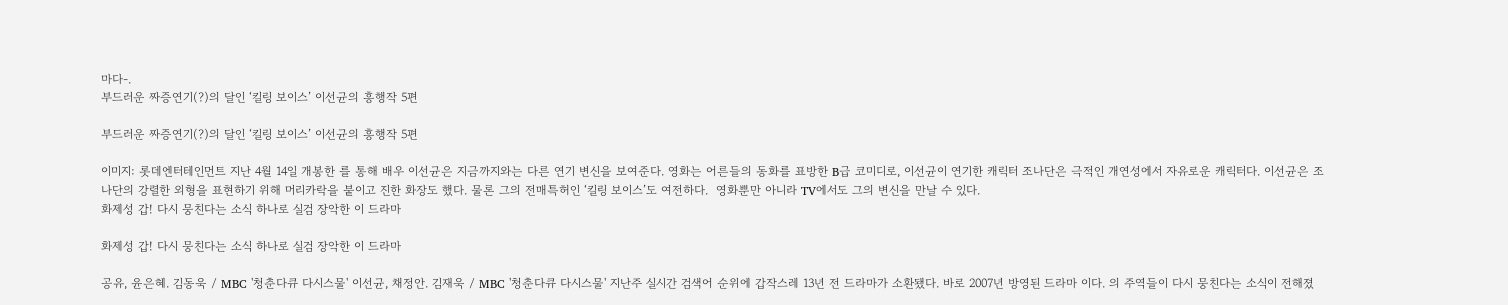마다-.
부드러운 짜증연기(?)의 달인 ‘킬링 보이스’ 이선균의 흥행작 5편

부드러운 짜증연기(?)의 달인 ‘킬링 보이스’ 이선균의 흥행작 5편

이미지: 롯데엔터테인먼트 지난 4월 14일 개봉한 를 통해 배우 이선균은 지금까지와는 다른 연기 변신을 보여준다. 영화는 어른들의 동화를 표방한 B급 코미디로, 이선균이 연기한 캐릭터 조나단은 극적인 개연성에서 자유로운 캐릭터다. 이선균은 조나단의 강렬한 외형을 표현하기 위해 머리카락을 붙이고 진한 화장도 했다. 물론 그의 전매특허인 ‘킬링 보이스’도 여전하다.  영화뿐만 아니라 TV에서도 그의 변신을 만날 수 있다.
화제성 갑! 다시 뭉친다는 소식 하나로 실검 장악한 이 드라마

화제성 갑! 다시 뭉친다는 소식 하나로 실검 장악한 이 드라마

공유, 윤은혜. 김동욱 / MBC '청춘다큐 다시스물' 이선균, 채정안. 김재욱 / MBC '청춘다큐 다시스물' 지난주 실시간 검색어 순위에 갑작스레 13년 전 드라마가 소환됐다. 바로 2007년 방영된 드라마 이다. 의 주역들이 다시 뭉친다는 소식이 전해졌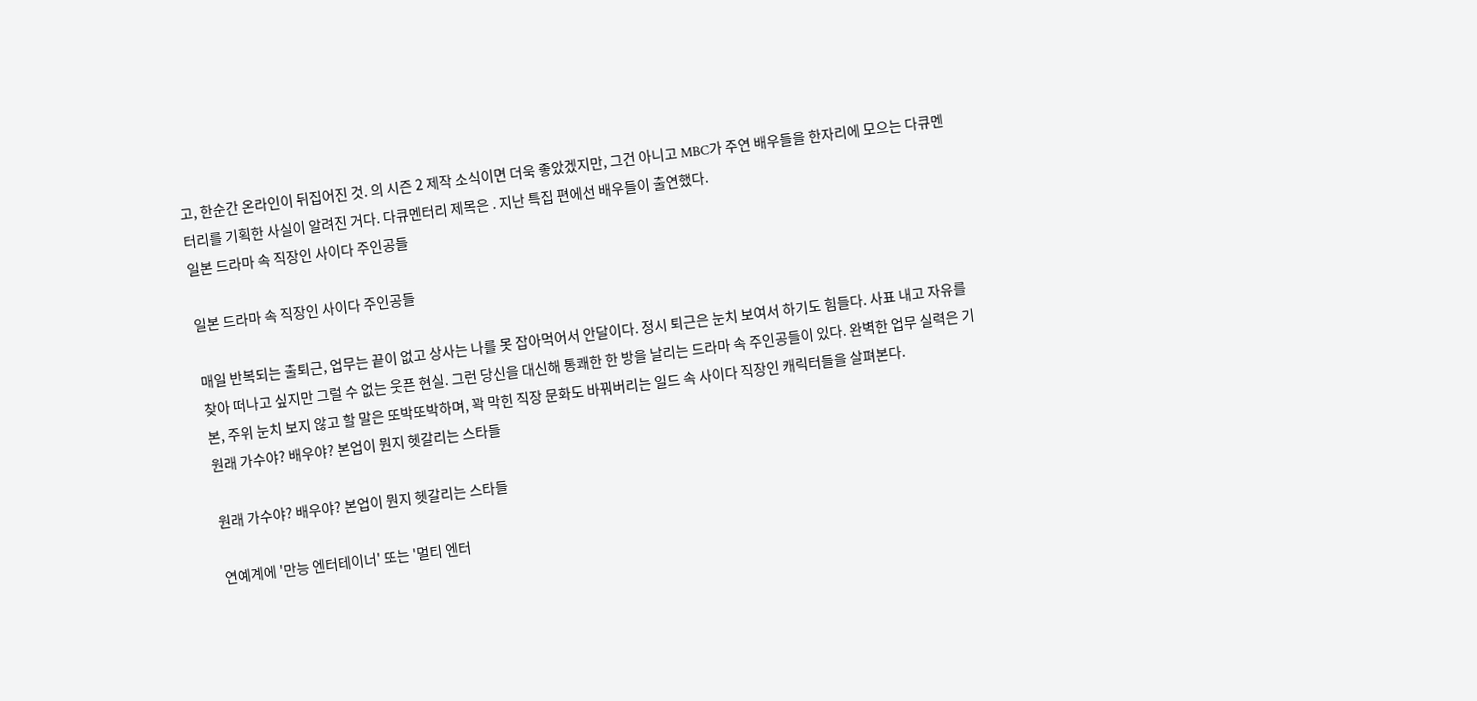고, 한순간 온라인이 뒤집어진 것. 의 시즌 2 제작 소식이면 더욱 좋았겠지만, 그건 아니고 MBC가 주연 배우들을 한자리에 모으는 다큐멘터리를 기획한 사실이 알려진 거다. 다큐멘터리 제목은 . 지난 특집 편에선 배우들이 출연했다.
일본 드라마 속 직장인 사이다 주인공들

일본 드라마 속 직장인 사이다 주인공들

매일 반복되는 출퇴근, 업무는 끝이 없고 상사는 나를 못 잡아먹어서 안달이다. 정시 퇴근은 눈치 보여서 하기도 힘들다. 사표 내고 자유를 찾아 떠나고 싶지만 그럴 수 없는 웃픈 현실. 그런 당신을 대신해 통쾌한 한 방을 날리는 드라마 속 주인공들이 있다. 완벽한 업무 실력은 기본, 주위 눈치 보지 않고 할 말은 또박또박하며, 꽉 막힌 직장 문화도 바꿔버리는 일드 속 사이다 직장인 캐릭터들을 살펴본다.
원래 가수야? 배우야? 본업이 뭔지 헷갈리는 스타들

원래 가수야? 배우야? 본업이 뭔지 헷갈리는 스타들

연예계에 '만능 엔터테이너' 또는 '멀티 엔터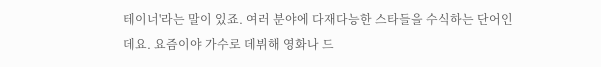테이너'라는 말이 있죠. 여러 분야에 다재다능한 스타들을 수식하는 단어인데요. 요즘이야 가수로 데뷔해 영화나 드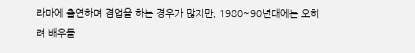라마에 출연하며 겸업을 하는 경우가 많지만, 1980~90년대에는 오히려 배우들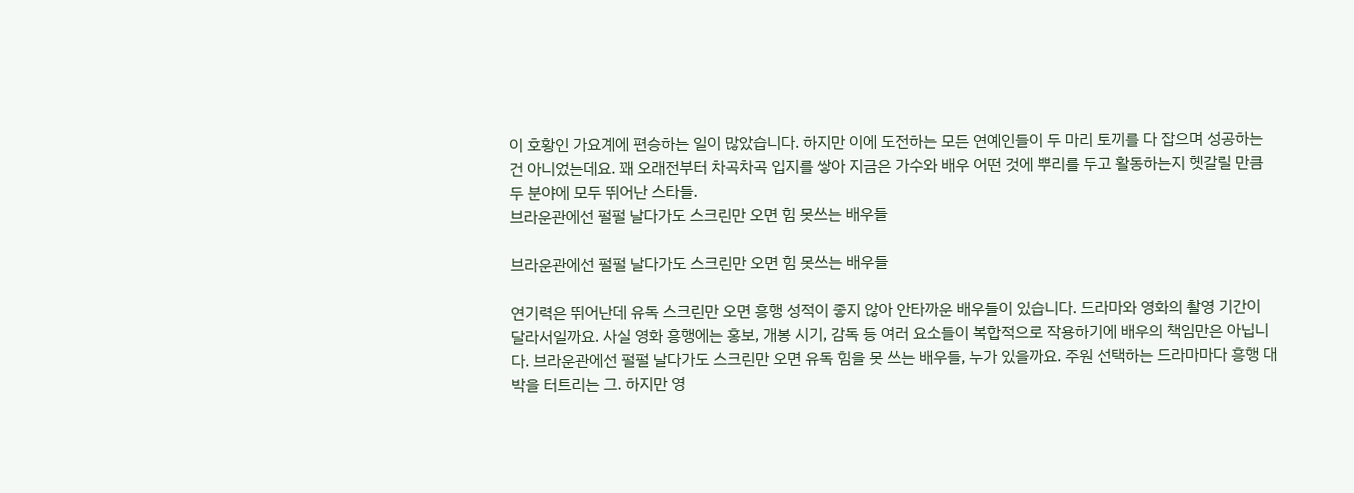이 호황인 가요계에 편승하는 일이 많았습니다. 하지만 이에 도전하는 모든 연예인들이 두 마리 토끼를 다 잡으며 성공하는 건 아니었는데요. 꽤 오래전부터 차곡차곡 입지를 쌓아 지금은 가수와 배우 어떤 것에 뿌리를 두고 활동하는지 헷갈릴 만큼 두 분야에 모두 뛰어난 스타들.
브라운관에선 펄펄 날다가도 스크린만 오면 힘 못쓰는 배우들

브라운관에선 펄펄 날다가도 스크린만 오면 힘 못쓰는 배우들

연기력은 뛰어난데 유독 스크린만 오면 흥행 성적이 좋지 않아 안타까운 배우들이 있습니다. 드라마와 영화의 촬영 기간이 달라서일까요. 사실 영화 흥행에는 홍보, 개봉 시기, 감독 등 여러 요소들이 복합적으로 작용하기에 배우의 책임만은 아닙니다. 브라운관에선 펄펄 날다가도 스크린만 오면 유독 힘을 못 쓰는 배우들, 누가 있을까요. 주원 선택하는 드라마마다 흥행 대박을 터트리는 그. 하지만 영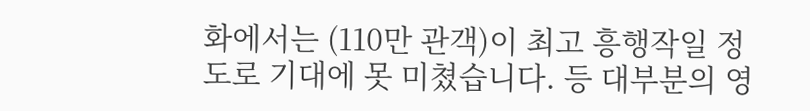화에서는 (110만 관객)이 최고 흥행작일 정도로 기대에 못 미쳤습니다. 등 대부분의 영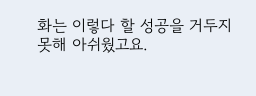화는 이렇다 할 성공을 거두지 못해 아쉬웠고요.